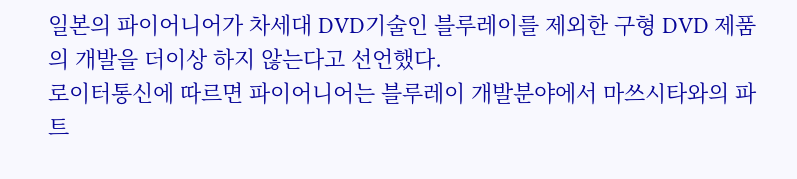일본의 파이어니어가 차세대 DVD기술인 블루레이를 제외한 구형 DVD 제품의 개발을 더이상 하지 않는다고 선언했다.
로이터통신에 따르면 파이어니어는 블루레이 개발분야에서 마쓰시타와의 파트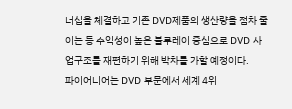너십을 체결하고 기존 DVD제품의 생산량을 점차 줄이는 등 수익성이 높은 블루레이 중심으로 DVD 사업구조를 재편하기 위해 박차를 가할 예정이다.
파이어니어는 DVD 부문에서 세계 4위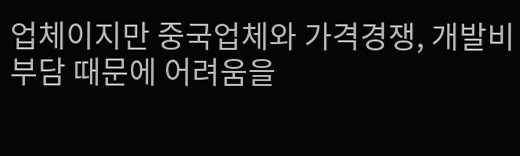업체이지만 중국업체와 가격경쟁, 개발비 부담 때문에 어려움을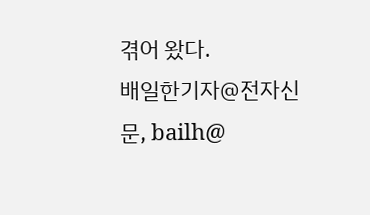겪어 왔다.
배일한기자@전자신문, bailh@